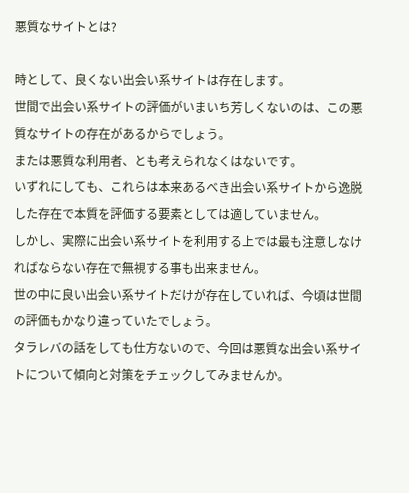悪質なサイトとは?

時として、良くない出会い系サイトは存在します。
世間で出会い系サイトの評価がいまいち芳しくないのは、この悪質なサイトの存在があるからでしょう。
または悪質な利用者、とも考えられなくはないです。
いずれにしても、これらは本来あるべき出会い系サイトから逸脱した存在で本質を評価する要素としては適していません。
しかし、実際に出会い系サイトを利用する上では最も注意しなければならない存在で無視する事も出来ません。
世の中に良い出会い系サイトだけが存在していれば、今頃は世間の評価もかなり違っていたでしょう。
タラレバの話をしても仕方ないので、今回は悪質な出会い系サイトについて傾向と対策をチェックしてみませんか。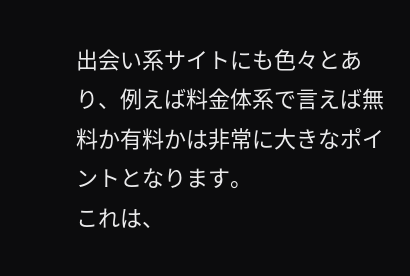出会い系サイトにも色々とあり、例えば料金体系で言えば無料か有料かは非常に大きなポイントとなります。
これは、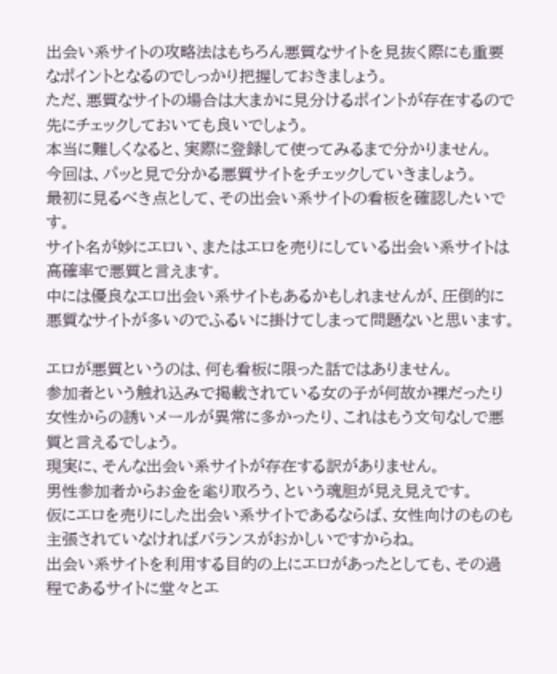出会い系サイトの攻略法はもちろん悪質なサイトを見抜く際にも重要なポイントとなるのでしっかり把握しておきましょう。
ただ、悪質なサイトの場合は大まかに見分けるポイントが存在するので先にチェックしておいても良いでしょう。
本当に難しくなると、実際に登録して使ってみるまで分かりません。
今回は、パッと見で分かる悪質サイトをチェックしていきましょう。
最初に見るべき点として、その出会い系サイトの看板を確認したいです。
サイト名が妙にエロい、またはエロを売りにしている出会い系サイトは高確率で悪質と言えます。
中には優良なエロ出会い系サイトもあるかもしれませんが、圧倒的に悪質なサイトが多いのでふるいに掛けてしまって問題ないと思います。

エロが悪質というのは、何も看板に限った話ではありません。
参加者という触れ込みで掲載されている女の子が何故か裸だったり女性からの誘いメールが異常に多かったり、これはもう文句なしで悪質と言えるでしょう。
現実に、そんな出会い系サイトが存在する訳がありません。
男性参加者からお金を毟り取ろう、という魂胆が見え見えです。
仮にエロを売りにした出会い系サイトであるならば、女性向けのものも主張されていなければバランスがおかしいですからね。
出会い系サイトを利用する目的の上にエロがあったとしても、その過程であるサイトに堂々とエ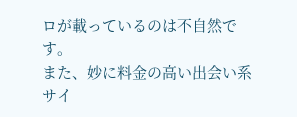ロが載っているのは不自然です。
また、妙に料金の高い出会い系サイ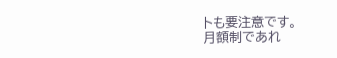トも要注意です。
月額制であれ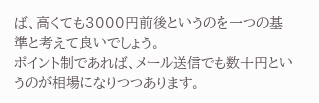ば、高くても3000円前後というのを一つの基準と考えて良いでしょう。
ポイント制であれば、メール送信でも数十円というのが相場になりつつあります。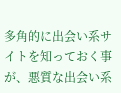多角的に出会い系サイトを知っておく事が、悪質な出会い系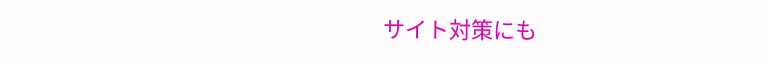サイト対策にも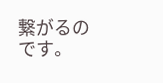繋がるのです。